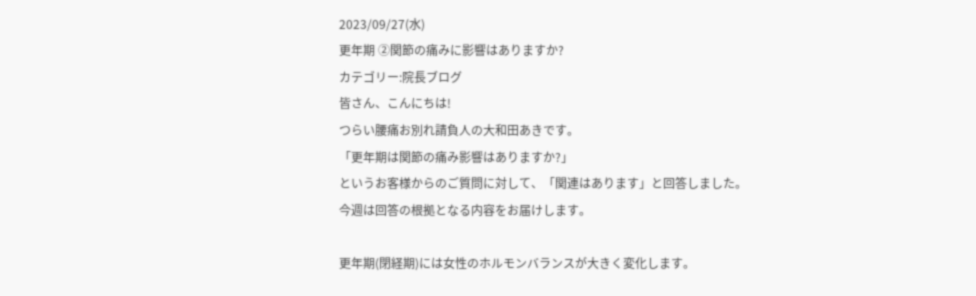2023/09/27(水)
更年期 ②関節の痛みに影響はありますか?
カテゴリー:院長ブログ
皆さん、こんにちは!
つらい腰痛お別れ請負人の大和田あきです。
「更年期は関節の痛み影響はありますか?」
というお客様からのご質問に対して、「関連はあります」と回答しました。
今週は回答の根拠となる内容をお届けします。

更年期(閉経期)には女性のホルモンバランスが大きく変化します。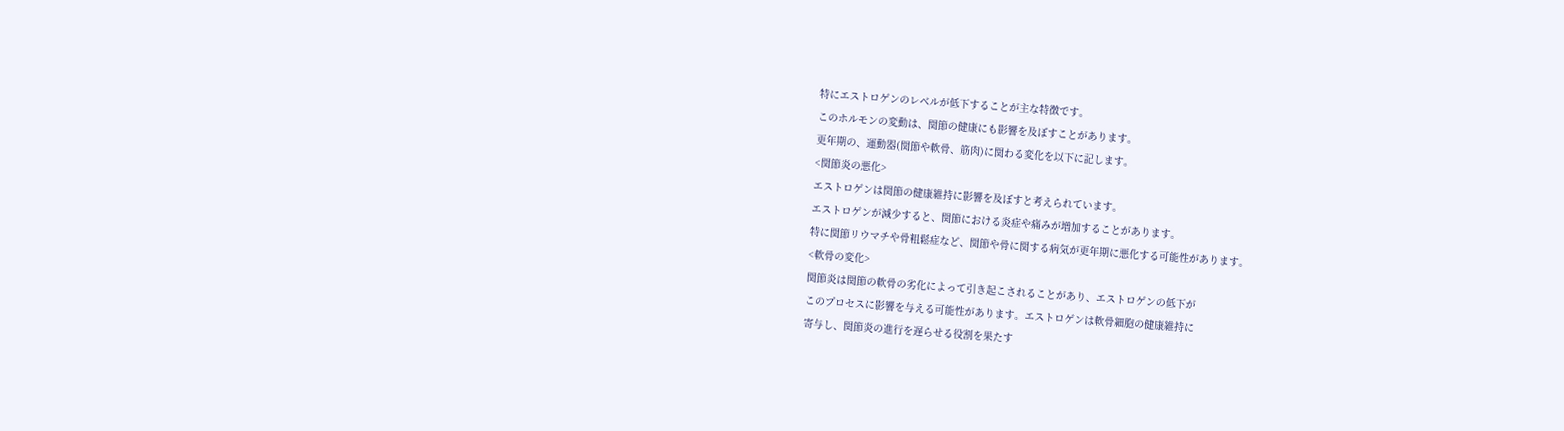特にエストロゲンのレベルが低下することが主な特徴です。
このホルモンの変動は、関節の健康にも影響を及ぼすことがあります。
更年期の、運動器(関節や軟骨、筋肉)に関わる変化を以下に記します。
<関節炎の悪化>
エストロゲンは関節の健康維持に影響を及ぼすと考えられています。
エストロゲンが減少すると、関節における炎症や痛みが増加することがあります。
特に関節リウマチや骨粗鬆症など、関節や骨に関する病気が更年期に悪化する可能性があります。
<軟骨の変化>
関節炎は関節の軟骨の劣化によって引き起こされることがあり、エストロゲンの低下が
このプロセスに影響を与える可能性があります。エストロゲンは軟骨細胞の健康維持に
寄与し、関節炎の進行を遅らせる役割を果たす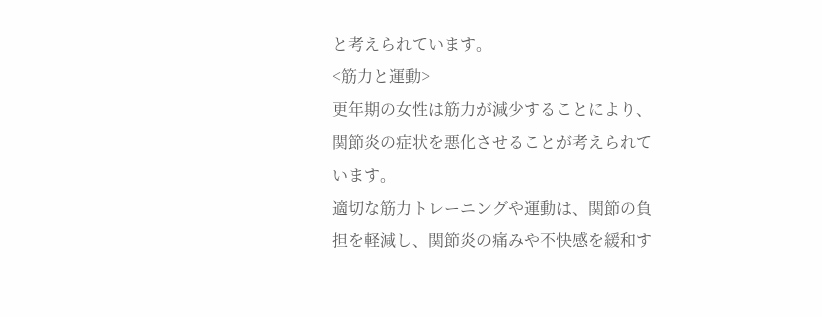と考えられています。
<筋力と運動>
更年期の女性は筋力が減少することにより、関節炎の症状を悪化させることが考えられています。
適切な筋力トレーニングや運動は、関節の負担を軽減し、関節炎の痛みや不快感を緩和す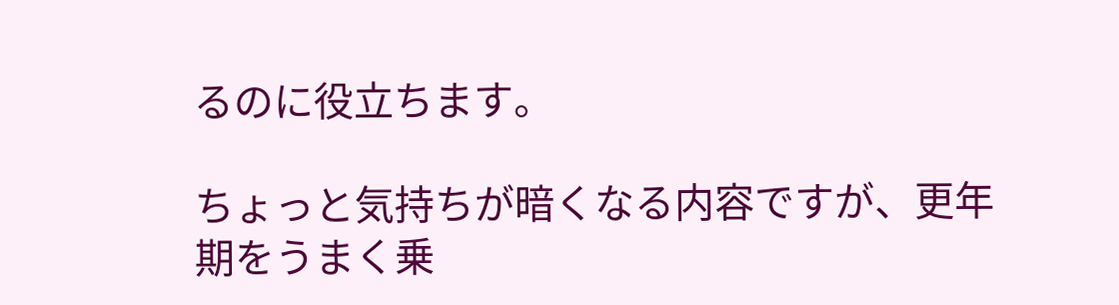るのに役立ちます。

ちょっと気持ちが暗くなる内容ですが、更年期をうまく乗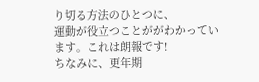り切る方法のひとつに、
運動が役立つことががわかっています。これは朗報です!
ちなみに、更年期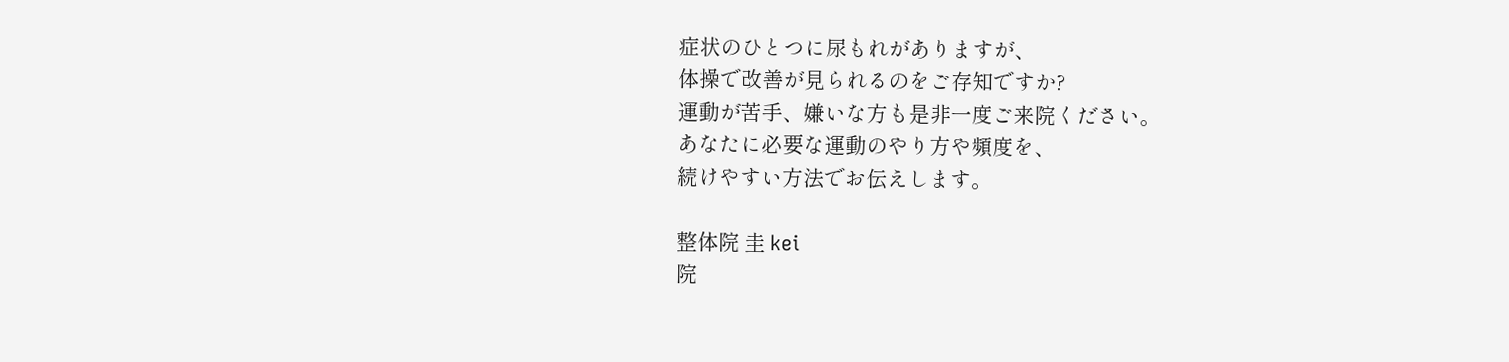症状のひとつに尿もれがありますが、
体操で改善が見られるのをご存知ですか?
運動が苦手、嫌いな方も是非一度ご来院ください。
あなたに必要な運動のやり方や頻度を、
続けやすい方法でお伝えします。

整体院 圭 kei
院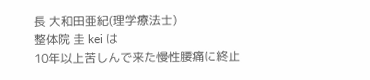長 大和田亜紀(理学療法士)
整体院 圭 kei は
10年以上苦しんで来た慢性腰痛に終止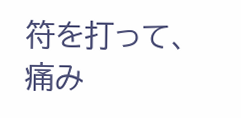符を打って、
痛み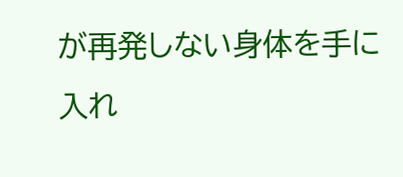が再発しない身体を手に入れ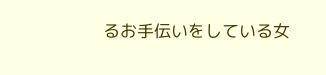るお手伝いをしている女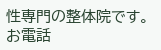性専門の整体院です。
お電話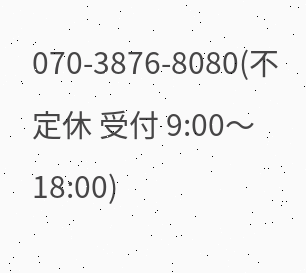070-3876-8080(不定休 受付 9:00〜18:00)